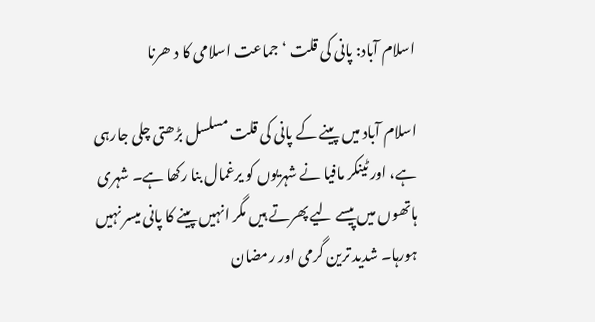اسلام آباد: پانی کی قلت ‘جماعت اسلامی کا د ھرنا

اسلام آباد میں پینے کے پانی کی قلت مسلسل بڑھتی چلی جارہی ہے، اور ٹینکر مافیا نے شہریوں کو یرغمال بنا رکھا ہے۔ شہری ہاتھوں میں پیسے لیے پھرتے ہیں مگر انہیں پینے کا پانی میسر نہیں ہورہا۔ شدید ترین گرمی اور رمضان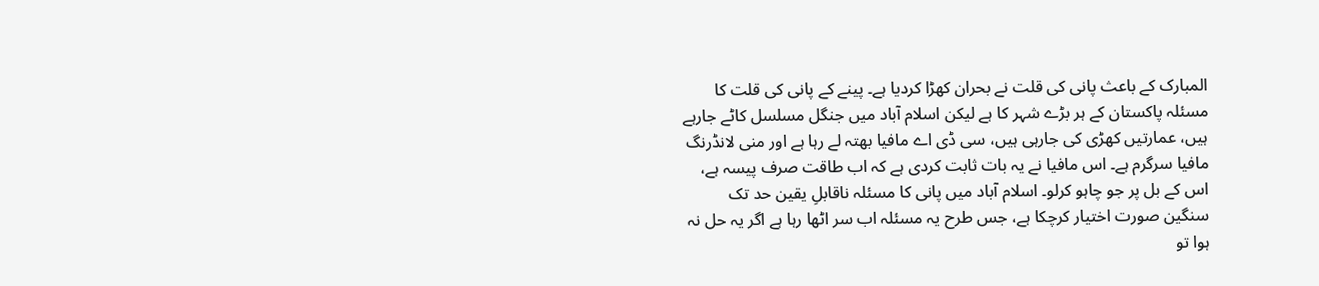المبارک کے باعث پانی کی قلت نے بحران کھڑا کردیا ہے۔ پینے کے پانی کی قلت کا مسئلہ پاکستان کے ہر بڑے شہر کا ہے لیکن اسلام آباد میں جنگل مسلسل کاٹے جارہے ہیں، عمارتیں کھڑی کی جارہی ہیں، سی ڈی اے مافیا بھتہ لے رہا ہے اور منی لانڈرنگ مافیا سرگرم ہے۔ اس مافیا نے یہ بات ثابت کردی ہے کہ اب طاقت صرف پیسہ ہے، اس کے بل پر جو چاہو کرلو۔ اسلام آباد میں پانی کا مسئلہ ناقابلِ یقین حد تک سنگین صورت اختیار کرچکا ہے، جس طرح یہ مسئلہ اب سر اٹھا رہا ہے اگر یہ حل نہ ہوا تو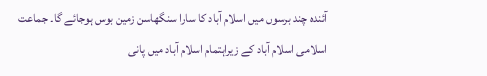آئندہ چند برسوں میں اسلام آباد کا سارا سنگھاسن زمین بوس ہوجائے گا۔ جماعت اسلامی اسلام آباد کے زیراہتمام اسلام آباد میں پانی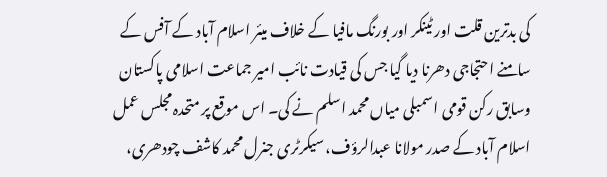کی بدترین قلت اور ٹینکر اور بورنگ مافیا کے خلاف میئر اسلام آباد کے آفس کے سامنے احتجاجی دھرنا دیا گیا جس کی قیادت نائب امیر جماعت اسلامی پاکستان وسابق رکن قومی اسمبلی میاں محمد اسلم نے کی۔ اس موقع پر متحدہ مجلس عمل اسلام آباد کے صدر مولانا عبدالرؤف، سیکرٹری جنرل محمد کاشف چودھری،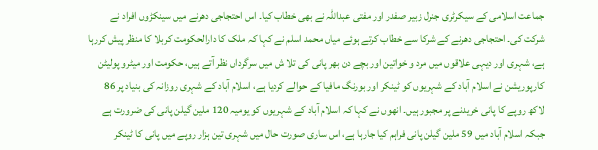جماعت اسلامی کے سیکرٹری جنرل زبیر صفدر اور مفتی عبداللہ نے بھی خطاب کیا۔ اس احتجاجی دھرنے میں سینکڑوں افراد نے شرکت کی۔ احتجاجی دھرنے کے شرکا سے خطاب کرتے ہوئے میاں محمد اسلم نے کہا کہ ملک کا دارالحکومت کربلا کا منظر پیش کررہا ہے، شہری اور دیہی علاقوں میں مرد و خواتین اور بچے دن بھر پانی کی تلا ش میں سرگرداں نظر آتے ہیں، حکومت اور میٹرو پولیٹن کارپوریشن نے اسلام آباد کے شہریوں کو ٹینکر اور بورنگ مافیا کے حوالے کردیا ہے، اسلام آباد کے شہری روزانہ کی بنیاد پر 86 لاکھ روپے کا پانی خریدنے پر مجبور ہیں۔ انھوں نے کہا کہ اسلام آباد کے شہریوں کو یومیہ 120 ملین گیلن پانی کی ضرورت ہے جبکہ اسلام آباد میں 59 ملین گیلن پانی فراہم کیا جارہا ہے، اس ساری صورت حال میں شہری تین ہزار روپے میں پانی کا ٹینکر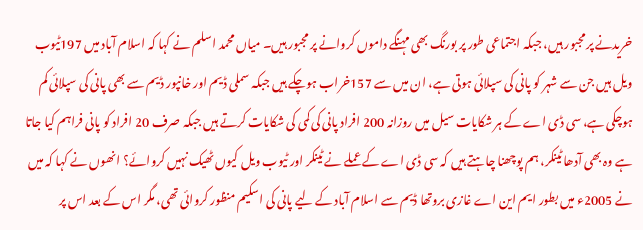خریدنے پر مجبور ہیں، جبکہ اجتماعی طور پر بورنگ بھی مہنگے داموں کروانے پر مجبور ہیں۔ میاں محمد اسلم نے کہا کہ اسلام آباد میں 197ٹیوب ویل ہیں جن سے شہر کو پانی کی سپلائی ہوتی ہے، ان میں سے 157خراب ہوچکے ہیں جبکہ سملی ڈیم اور خانپور ڈیم سے بھی پانی کی سپلائی کم ہوچکی ہے، سی ڈی اے کے ہر شکایات سیل میں روزانہ 200 افراد پانی کی کمی کی شکایات کرتے ہیں جبکہ صرف 20 افراد کو پانی فراہم کیا جاتا ہے وہ بھی آدھا ٹینکر، ہم پوچھنا چاہتے ہیں کہ سی ڈی اے کے عملے نے ٹینکر اور ٹیوب ویل کیوں ٹھیک نہیں کروائے؟ انھوں نے کہا کہ میں نے 2005ء میں بطور ایم این اے غازی بروتھا ڈیم سے اسلام آباد کے لیے پانی کی اسکیم منظور کروائی تھی، مگر اس کے بعد اس پر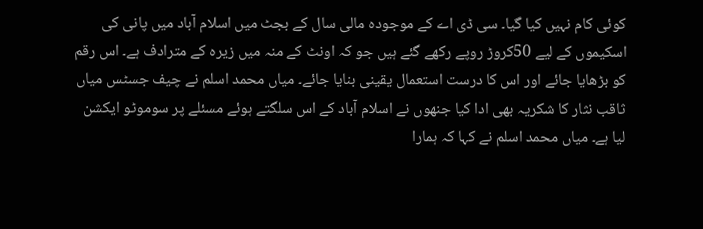کوئی کام نہیں کیا گیا۔ سی ڈی اے کے موجودہ مالی سال کے بجٹ میں اسلام آباد میں پانی کی اسکیموں کے لیے 50کروڑ روپے رکھے گئے ہیں جو کہ اونٹ کے منہ میں زیرہ کے مترادف ہے۔ اس رقم کو بڑھایا جائے اور اس کا درست استعمال یقینی بنایا جائے۔ میاں محمد اسلم نے چیف جسٹس میاں ثاقب نثار کا شکریہ بھی ادا کیا جنھوں نے اسلام آباد کے اس سلگتے ہوئے مسئلے پر سوموٹو ایکشن لیا ہے۔ میاں محمد اسلم نے کہا کہ ہمارا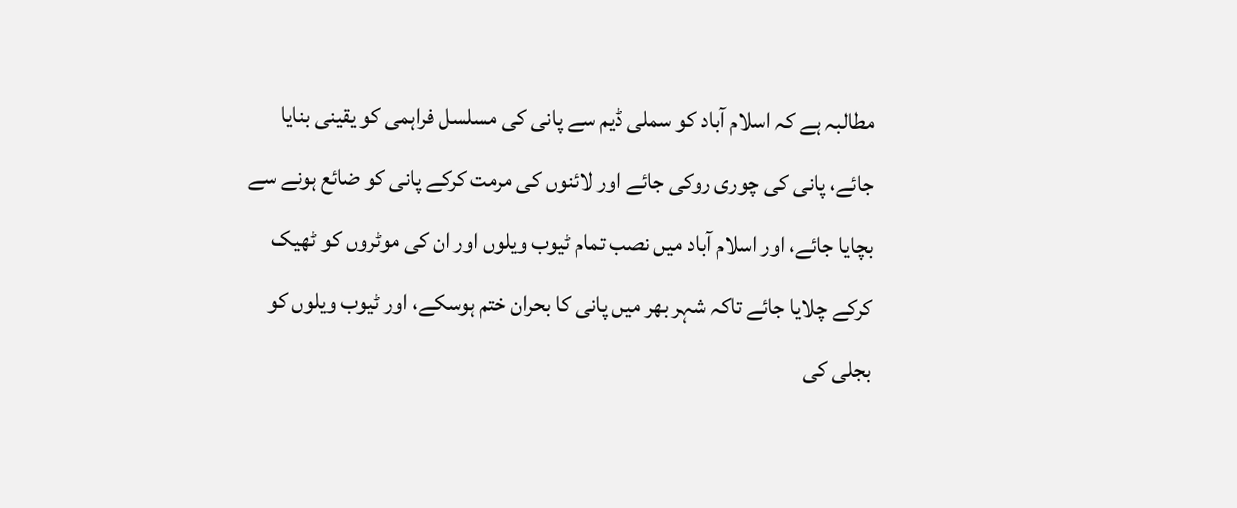مطالبہ ہے کہ اسلام آباد کو سملی ڈیم سے پانی کی مسلسل فراہمی کو یقینی بنایا جائے، پانی کی چوری روکی جائے اور لائنوں کی مرمت کرکے پانی کو ضائع ہونے سے بچایا جائے، اور اسلام آباد میں نصب تمام ٹیوب ویلوں اور ان کی موٹروں کو ٹھیک کرکے چلایا جائے تاکہ شہر بھر میں پانی کا بحران ختم ہوسکے، اور ٹیوب ویلوں کو بجلی کی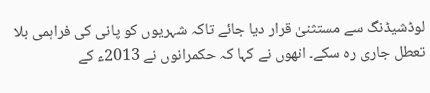لوڈشیڈنگ سے مستثنیٰ قرار دیا جائے تاکہ شہریوں کو پانی کی فراہمی بلا تعطل جاری رہ سکے۔ انھوں نے کہا کہ حکمرانوں نے 2013ء کے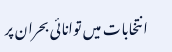انتخابات میں توانائی بحران پر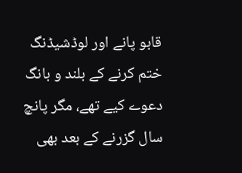قابو پانے اور لوڈشیڈنگ ختم کرنے کے بلند و بانگ دعوے کیے تھے، مگر پانچ سال گزرنے کے بعد بھی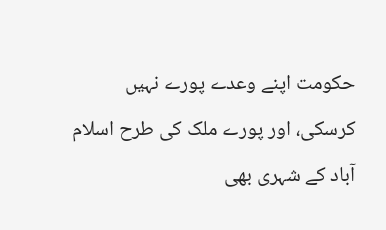حکومت اپنے وعدے پورے نہیں کرسکی، اور پورے ملک کی طرح اسلام آباد کے شہری بھی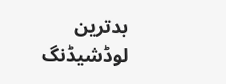بدترین لوڈشیڈنگ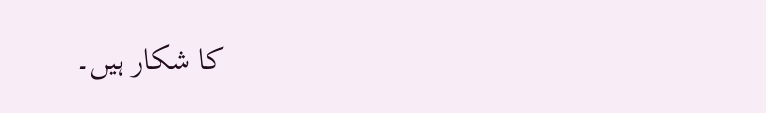کا شکار ہیں۔